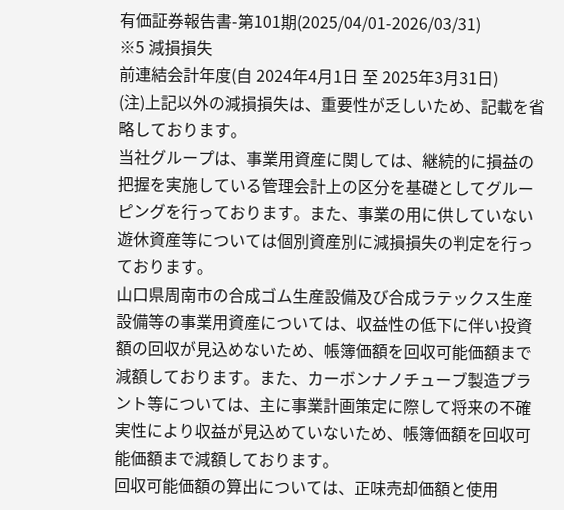有価証券報告書-第101期(2025/04/01-2026/03/31)
※5 減損損失
前連結会計年度(自 2024年4月1日 至 2025年3月31日)
(注)上記以外の減損損失は、重要性が乏しいため、記載を省略しております。
当社グループは、事業用資産に関しては、継続的に損益の把握を実施している管理会計上の区分を基礎としてグルーピングを行っております。また、事業の用に供していない遊休資産等については個別資産別に減損損失の判定を行っております。
山口県周南市の合成ゴム生産設備及び合成ラテックス生産設備等の事業用資産については、収益性の低下に伴い投資額の回収が見込めないため、帳簿価額を回収可能価額まで減額しております。また、カーボンナノチューブ製造プラント等については、主に事業計画策定に際して将来の不確実性により収益が見込めていないため、帳簿価額を回収可能価額まで減額しております。
回収可能価額の算出については、正味売却価額と使用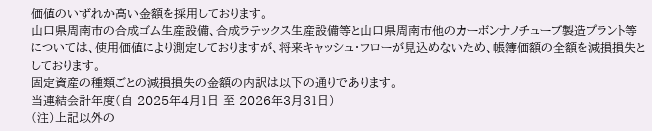価値のいずれか高い金額を採用しております。
山口県周南市の合成ゴム生産設備、合成ラテックス生産設備等と山口県周南市他のカーボンナノチューブ製造プラント等については、使用価値により測定しておりますが、将来キャッシュ・フローが見込めないため、帳簿価額の全額を減損損失としております。
固定資産の種類ごとの減損損失の金額の内訳は以下の通りであります。
当連結会計年度(自 2025年4月1日 至 2026年3月31日)
(注)上記以外の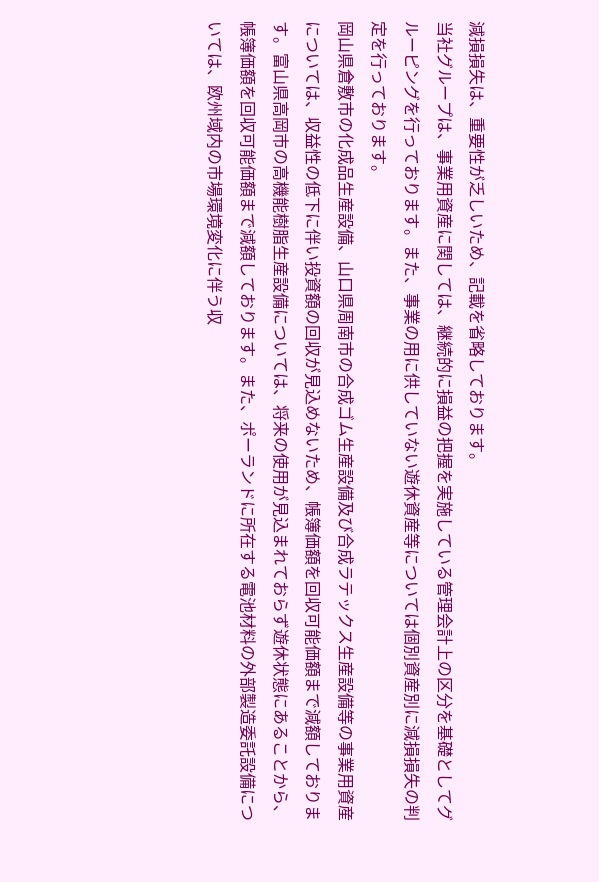減損損失は、重要性が乏しいため、記載を省略しております。
当社グループは、事業用資産に関しては、継続的に損益の把握を実施している管理会計上の区分を基礎としてグルーピングを行っております。また、事業の用に供していない遊休資産等については個別資産別に減損損失の判定を行っております。
岡山県倉敷市の化成品生産設備、山口県周南市の合成ゴム生産設備及び合成ラテックス生産設備等の事業用資産については、収益性の低下に伴い投資額の回収が見込めないため、帳簿価額を回収可能価額まで減額しております。富山県高岡市の高機能樹脂生産設備については、将来の使用が見込まれておらず遊休状態にあることから、帳簿価額を回収可能価額まで減額しております。また、ポーランドに所在する電池材料の外部製造委託設備については、欧州域内の市場環境変化に伴う収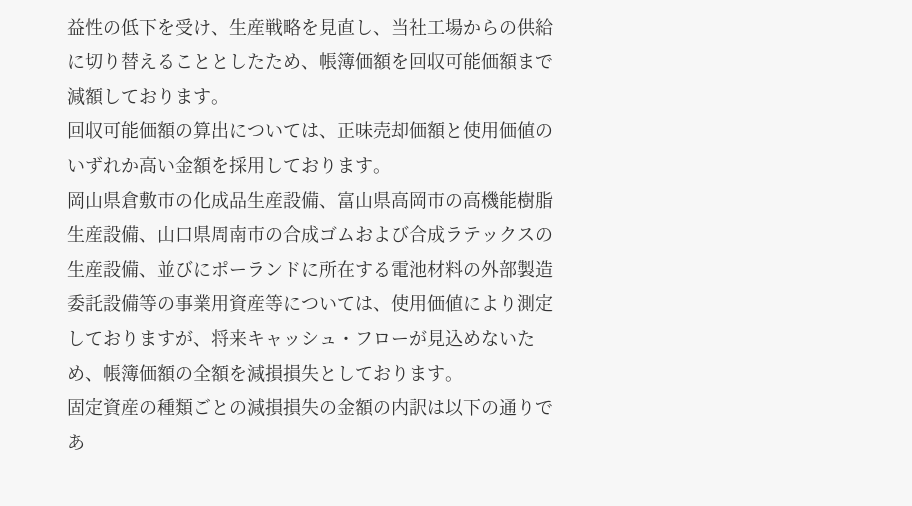益性の低下を受け、生産戦略を見直し、当社工場からの供給に切り替えることとしたため、帳簿価額を回収可能価額まで減額しております。
回収可能価額の算出については、正味売却価額と使用価値のいずれか高い金額を採用しております。
岡山県倉敷市の化成品生産設備、富山県高岡市の高機能樹脂生産設備、山口県周南市の合成ゴムおよび合成ラテックスの生産設備、並びにポーランドに所在する電池材料の外部製造委託設備等の事業用資産等については、使用価値により測定しておりますが、将来キャッシュ・フローが見込めないため、帳簿価額の全額を減損損失としております。
固定資産の種類ごとの減損損失の金額の内訳は以下の通りであ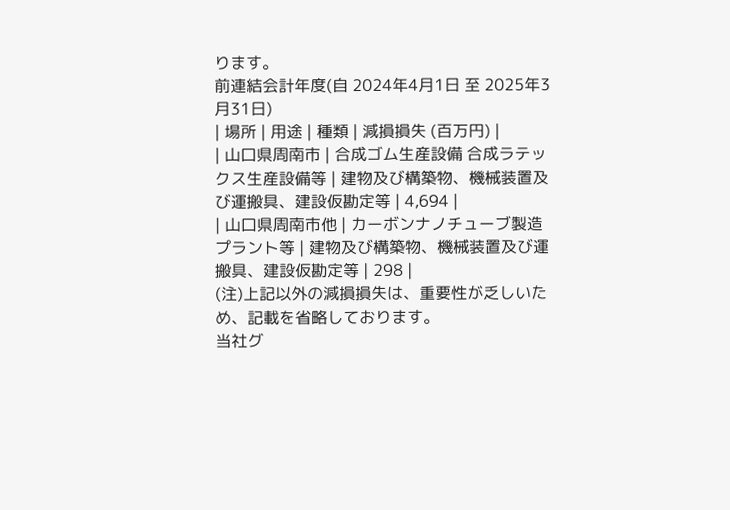ります。
前連結会計年度(自 2024年4月1日 至 2025年3月31日)
| 場所 | 用途 | 種類 | 減損損失 (百万円) |
| 山口県周南市 | 合成ゴム生産設備 合成ラテックス生産設備等 | 建物及び構築物、機械装置及び運搬具、建設仮勘定等 | 4,694 |
| 山口県周南市他 | カーボンナノチューブ製造プラント等 | 建物及び構築物、機械装置及び運搬具、建設仮勘定等 | 298 |
(注)上記以外の減損損失は、重要性が乏しいため、記載を省略しております。
当社グ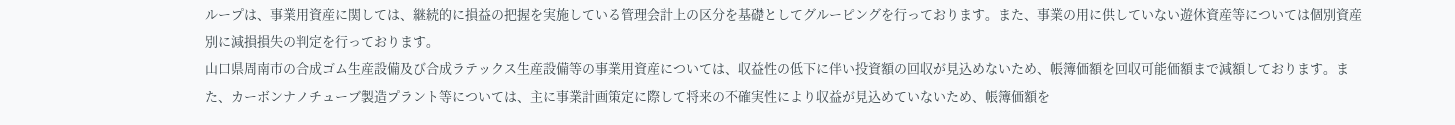ループは、事業用資産に関しては、継続的に損益の把握を実施している管理会計上の区分を基礎としてグルーピングを行っております。また、事業の用に供していない遊休資産等については個別資産別に減損損失の判定を行っております。
山口県周南市の合成ゴム生産設備及び合成ラテックス生産設備等の事業用資産については、収益性の低下に伴い投資額の回収が見込めないため、帳簿価額を回収可能価額まで減額しております。また、カーボンナノチューブ製造プラント等については、主に事業計画策定に際して将来の不確実性により収益が見込めていないため、帳簿価額を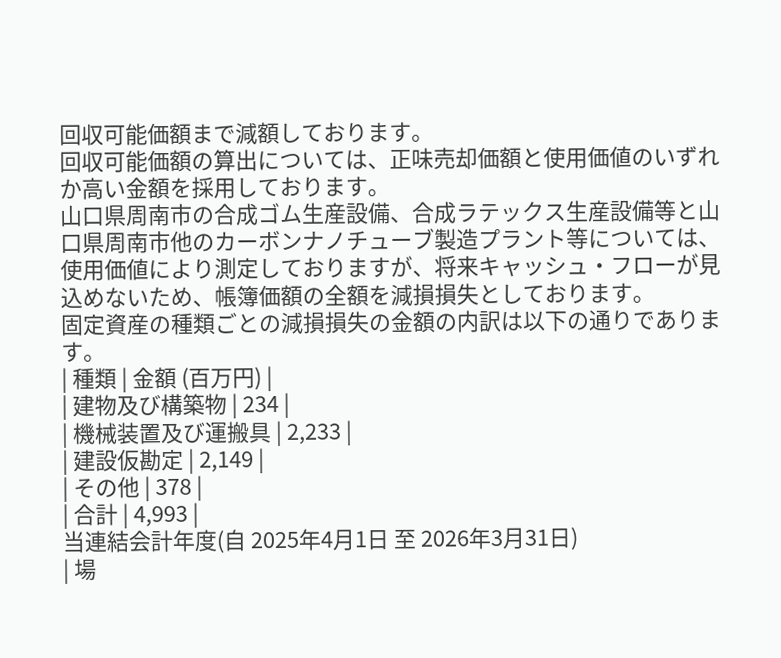回収可能価額まで減額しております。
回収可能価額の算出については、正味売却価額と使用価値のいずれか高い金額を採用しております。
山口県周南市の合成ゴム生産設備、合成ラテックス生産設備等と山口県周南市他のカーボンナノチューブ製造プラント等については、使用価値により測定しておりますが、将来キャッシュ・フローが見込めないため、帳簿価額の全額を減損損失としております。
固定資産の種類ごとの減損損失の金額の内訳は以下の通りであります。
| 種類 | 金額 (百万円) |
| 建物及び構築物 | 234 |
| 機械装置及び運搬具 | 2,233 |
| 建設仮勘定 | 2,149 |
| その他 | 378 |
| 合計 | 4,993 |
当連結会計年度(自 2025年4月1日 至 2026年3月31日)
| 場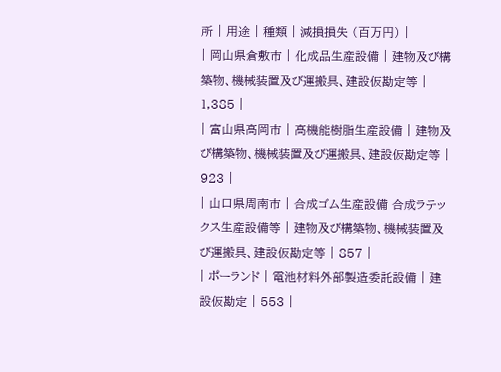所 | 用途 | 種類 | 減損損失 (百万円) |
| 岡山県倉敷市 | 化成品生産設備 | 建物及び構築物、機械装置及び運搬具、建設仮勘定等 | 1,385 |
| 富山県高岡市 | 高機能樹脂生産設備 | 建物及び構築物、機械装置及び運搬具、建設仮勘定等 | 923 |
| 山口県周南市 | 合成ゴム生産設備 合成ラテックス生産設備等 | 建物及び構築物、機械装置及び運搬具、建設仮勘定等 | 857 |
| ポーランド | 電池材料外部製造委託設備 | 建設仮勘定 | 553 |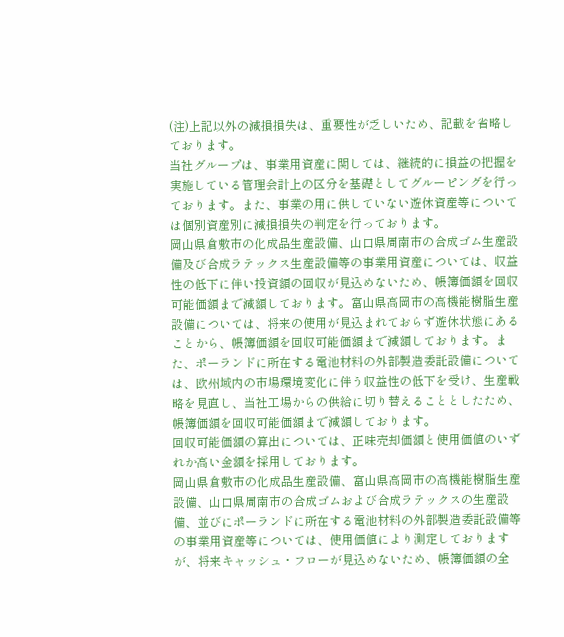(注)上記以外の減損損失は、重要性が乏しいため、記載を省略しております。
当社グループは、事業用資産に関しては、継続的に損益の把握を実施している管理会計上の区分を基礎としてグルーピングを行っております。また、事業の用に供していない遊休資産等については個別資産別に減損損失の判定を行っております。
岡山県倉敷市の化成品生産設備、山口県周南市の合成ゴム生産設備及び合成ラテックス生産設備等の事業用資産については、収益性の低下に伴い投資額の回収が見込めないため、帳簿価額を回収可能価額まで減額しております。富山県高岡市の高機能樹脂生産設備については、将来の使用が見込まれておらず遊休状態にあることから、帳簿価額を回収可能価額まで減額しております。また、ポーランドに所在する電池材料の外部製造委託設備については、欧州域内の市場環境変化に伴う収益性の低下を受け、生産戦略を見直し、当社工場からの供給に切り替えることとしたため、帳簿価額を回収可能価額まで減額しております。
回収可能価額の算出については、正味売却価額と使用価値のいずれか高い金額を採用しております。
岡山県倉敷市の化成品生産設備、富山県高岡市の高機能樹脂生産設備、山口県周南市の合成ゴムおよび合成ラテックスの生産設備、並びにポーランドに所在する電池材料の外部製造委託設備等の事業用資産等については、使用価値により測定しておりますが、将来キャッシュ・フローが見込めないため、帳簿価額の全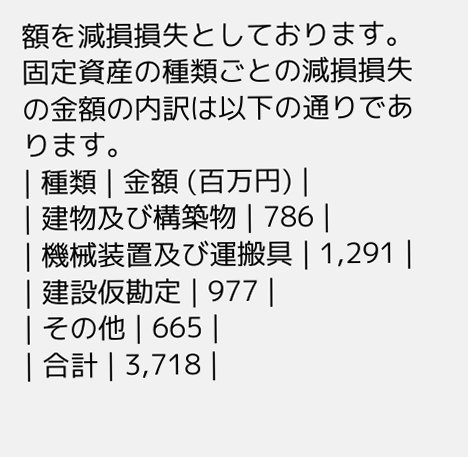額を減損損失としております。
固定資産の種類ごとの減損損失の金額の内訳は以下の通りであります。
| 種類 | 金額 (百万円) |
| 建物及び構築物 | 786 |
| 機械装置及び運搬具 | 1,291 |
| 建設仮勘定 | 977 |
| その他 | 665 |
| 合計 | 3,718 |